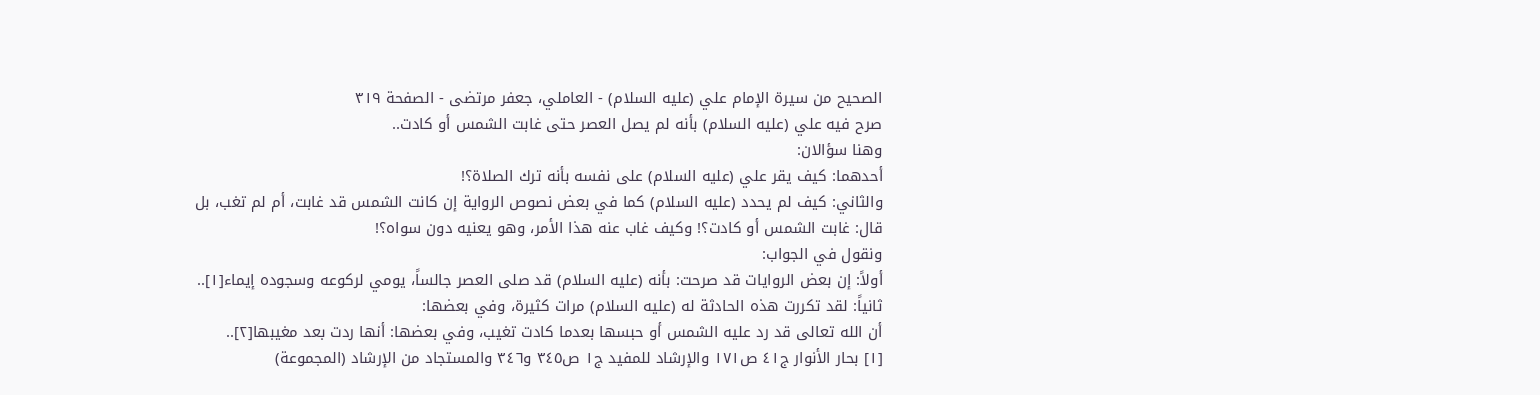الصحيح من سيرة الإمام علي (عليه السلام) - العاملي، جعفر مرتضى - الصفحة ٣١٩
صرح فيه علي (عليه السلام) بأنه لم يصل العصر حتى غابت الشمس أو كادت..
وهنا سؤالان:
أحدهما: كيف يقر علي (عليه السلام) على نفسه بأنه ترك الصلاة؟!
والثاني: كيف لم يحدد (عليه السلام) كما في بعض نصوص الرواية إن كانت الشمس قد غابت، أم لم تغب، بل قال: غابت الشمس أو كادت؟! وكيف غاب عنه هذا الأمر، وهو يعنيه دون سواه؟!
ونقول في الجواب:
أولاً: إن بعض الروايات قد صرحت: بأنه (عليه السلام) قد صلى العصر جالساً، يومي لركوعه وسجوده إيماء[١]..
ثانياً: لقد تكررت هذه الحادثة له (عليه السلام) مرات كثيرة، وفي بعضها:
أن الله تعالى قد رد عليه الشمس أو حبسها بعدما كادت تغيب، وفي بعضها: أنها ردت بعد مغيبها[٢]..
[١] بحار الأنوار ج٤١ ص١٧١ والإرشاد للمفيد ج١ ص٣٤٥ و٣٤٦ والمستجاد من الإرشاد (المجموعة)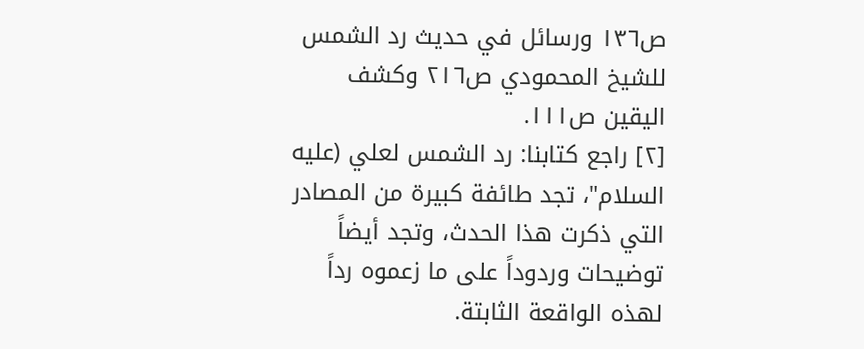ص١٣٦ ورسائل في حديث رد الشمس للشيخ المحمودي ص٢١٦ وكشف اليقين ص١١١.
[٢] راجع كتابنا: رد الشمس لعلي (عليه السلام"، تجد طائفة كبيرة من المصادر التي ذكرت هذا الحدث، وتجد أيضاً توضيحات وردوداً على ما زعموه رداً لهذه الواقعة الثابتة.